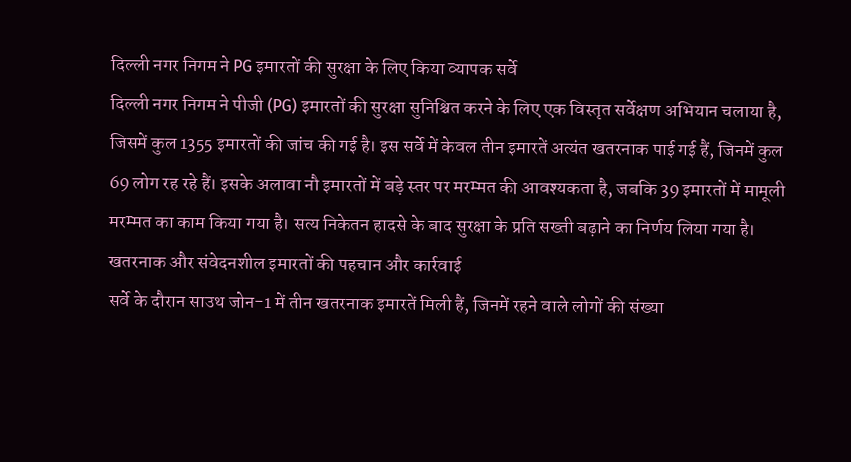दिल्ली नगर निगम ने PG इमारतों की सुरक्षा के लिए किया व्यापक सर्वे
दिल्ली नगर निगम ने पीजी (PG) इमारतों की सुरक्षा सुनिश्चित करने के लिए एक विस्तृत सर्वेक्षण अभियान चलाया है, जिसमें कुल 1355 इमारतों की जांच की गई है। इस सर्वे में केवल तीन इमारतें अत्यंत खतरनाक पाई गई हैं, जिनमें कुल 69 लोग रह रहे हैं। इसके अलावा नौ इमारतों में बड़े स्तर पर मरम्मत की आवश्यकता है, जबकि 39 इमारतों में मामूली मरम्मत का काम किया गया है। सत्य निकेतन हादसे के बाद सुरक्षा के प्रति सख्ती बढ़ाने का निर्णय लिया गया है।
खतरनाक और संवेदनशील इमारतों की पहचान और कार्रवाई
सर्वे के दौरान साउथ जोन-1 में तीन खतरनाक इमारतें मिली हैं, जिनमें रहने वाले लोगों की संख्या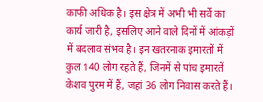काफी अधिक है। इस क्षेत्र में अभी भी सर्वे का कार्य जारी है, इसलिए आने वाले दिनों में आंकड़ों में बदलाव संभव है। इन खतरनाक इमारतों में कुल 140 लोग रहते हैं, जिनमें से पांच इमारतें केशव पुरम में हैं, जहां 36 लोग निवास करते हैं।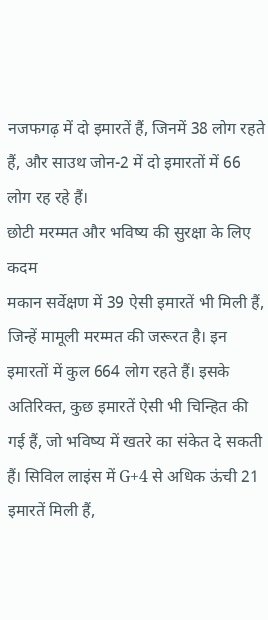नजफगढ़ में दो इमारतें हैं, जिनमें 38 लोग रहते हैं, और साउथ जोन-2 में दो इमारतों में 66 लोग रह रहे हैं।
छोटी मरम्मत और भविष्य की सुरक्षा के लिए कदम
मकान सर्वेक्षण में 39 ऐसी इमारतें भी मिली हैं, जिन्हें मामूली मरम्मत की जरूरत है। इन इमारतों में कुल 664 लोग रहते हैं। इसके अतिरिक्त, कुछ इमारतें ऐसी भी चिन्हित की गई हैं, जो भविष्य में खतरे का संकेत दे सकती हैं। सिविल लाइंस में G+4 से अधिक ऊंची 21 इमारतें मिली हैं,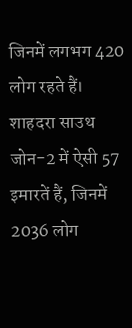जिनमें लगभग 420 लोग रहते हैं। शाहदरा साउथ जोन-2 में ऐसी 57 इमारतें हैं, जिनमें 2036 लोग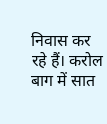निवास कर रहे हैं। करोल बाग में सात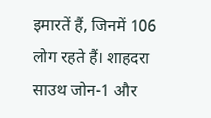इमारतें हैं, जिनमें 106 लोग रहते हैं। शाहदरा साउथ जोन-1 और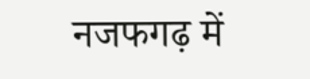नजफगढ़ में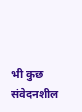भी कुछ संवेदनशील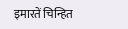इमारतें चिन्हित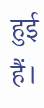हुई हैं।